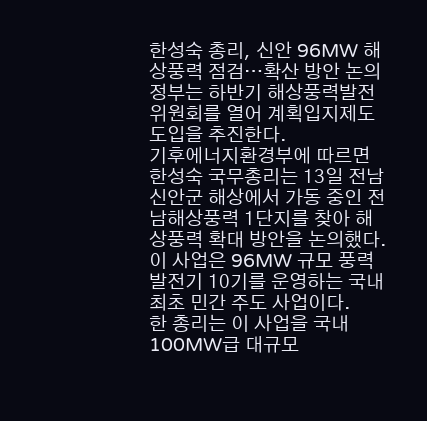한성숙 총리, 신안 96MW 해상풍력 점검…확산 방안 논의
정부는 하반기 해상풍력발전위원회를 열어 계획입지제도 도입을 추진한다.
기후에너지환경부에 따르면 한성숙 국무총리는 13일 전남 신안군 해상에서 가동 중인 전남해상풍력 1단지를 찾아 해상풍력 확대 방안을 논의했다. 이 사업은 96MW 규모 풍력발전기 10기를 운영하는 국내 최초 민간 주도 사업이다.
한 총리는 이 사업을 국내 100MW급 대규모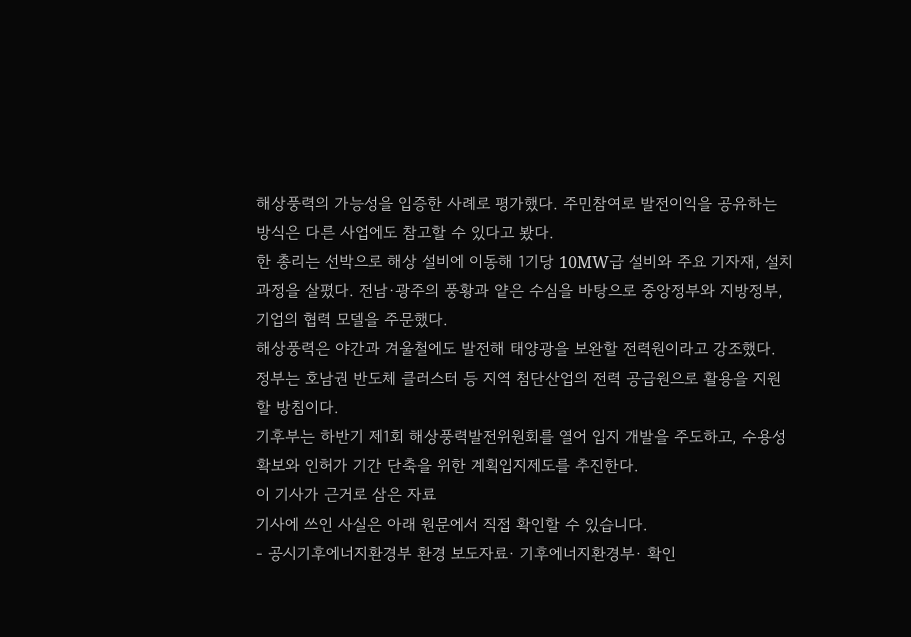해상풍력의 가능성을 입증한 사례로 평가했다. 주민참여로 발전이익을 공유하는 방식은 다른 사업에도 참고할 수 있다고 봤다.
한 총리는 선박으로 해상 설비에 이동해 1기당 10MW급 설비와 주요 기자재, 설치 과정을 살폈다. 전남·광주의 풍황과 얕은 수심을 바탕으로 중앙정부와 지방정부, 기업의 협력 모델을 주문했다.
해상풍력은 야간과 겨울철에도 발전해 태양광을 보완할 전력원이라고 강조했다. 정부는 호남권 반도체 클러스터 등 지역 첨단산업의 전력 공급원으로 활용을 지원할 방침이다.
기후부는 하반기 제1회 해상풍력발전위원회를 열어 입지 개발을 주도하고, 수용성 확보와 인허가 기간 단축을 위한 계획입지제도를 추진한다.
이 기사가 근거로 삼은 자료
기사에 쓰인 사실은 아래 원문에서 직접 확인할 수 있습니다.
- 공시기후에너지환경부 환경 보도자료· 기후에너지환경부· 확인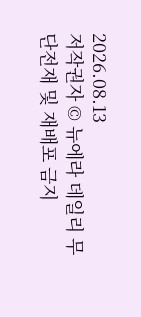2026.08.13
저작권자 © 뉴에라 데일리 무단전재 및 재배포 금지